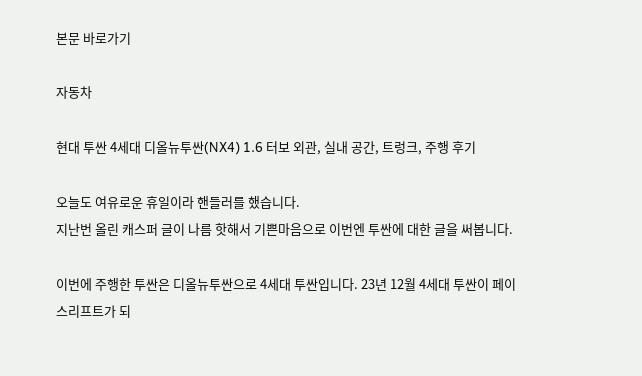본문 바로가기

자동차

현대 투싼 4세대 디올뉴투싼(NX4) 1.6 터보 외관, 실내 공간, 트렁크, 주행 후기

오늘도 여유로운 휴일이라 핸들러를 했습니다.
지난번 올린 캐스퍼 글이 나름 핫해서 기쁜마음으로 이번엔 투싼에 대한 글을 써봅니다.

이번에 주행한 투싼은 디올뉴투싼으로 4세대 투싼입니다. 23년 12월 4세대 투싼이 페이스리프트가 되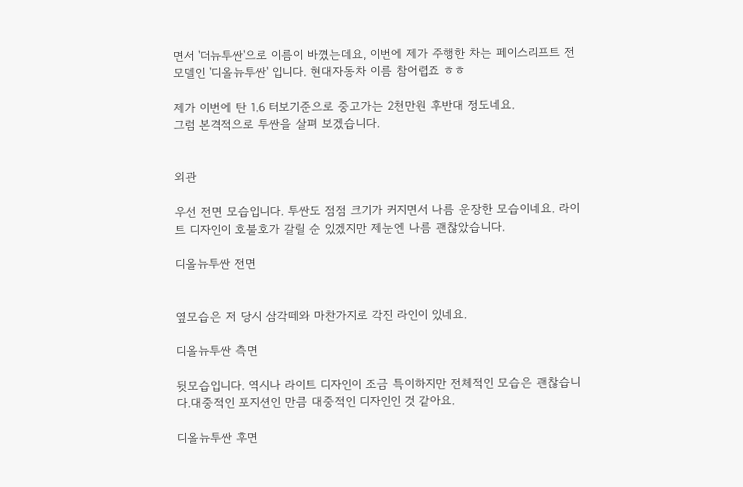면서 '더뉴투싼'으로 이름이 바꼈는데요, 이번에 제가 주행한 차는 페이스리프트 전 모델인 '디올뉴투싼' 입니다. 현대자동차 이름 참어렵죠 ㅎㅎ

제가 이번에 탄 1.6 터보기준으로 중고가는 2천만원 후반대 정도네요.
그럼 본격적으로 투싼을 살펴 보겠습니다.


외관

우선 전면 모습입니다. 투싼도 점점 크기가 커지면서 나름 운장한 모습이네요. 라이트 디자인이 호불호가 갈릴 순 있겠지만 제눈엔 나름 괜찮았습니다.

디올뉴투싼 전면


옆모습은 저 당시 삼각떼와 마찬가지로 각진 라인이 있네요.

디올뉴투싼 측면

뒷모습입니다. 역시나 라이트 디자인이 조금 특이하지만 전체적인 모습은 괜찮습니다.대중적인 포지션인 만큼 대중적인 디자인인 것 같아요.

디올뉴투싼 후면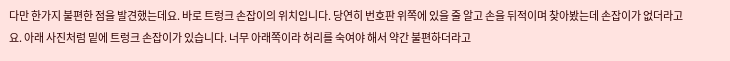다만 한가지 불편한 점을 발견했는데요. 바로 트렁크 손잡이의 위치입니다. 당연히 번호판 위쪽에 있을 줄 알고 손을 뒤적이며 찾아봤는데 손잡이가 없더라고요. 아래 사진처럼 밑에 트렁크 손잡이가 있습니다. 너무 아래쪽이라 허리를 숙여야 해서 약간 불편하더라고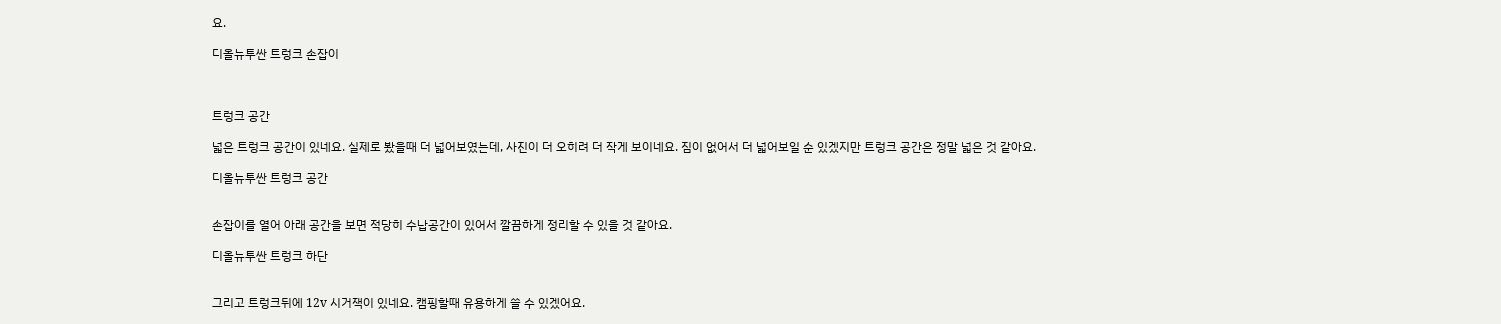요.

디올뉴투싼 트렁크 손잡이



트렁크 공간

넓은 트렁크 공간이 있네요. 실제로 봤을때 더 넓어보였는데, 사진이 더 오히려 더 작게 보이네요. 짐이 없어서 더 넓어보일 순 있겠지만 트렁크 공간은 정말 넓은 것 같아요.

디올뉴투싼 트렁크 공간


손잡이를 열어 아래 공간을 보면 적당히 수납공간이 있어서 깔끔하게 정리할 수 있을 것 같아요.

디올뉴투싼 트렁크 하단


그리고 트렁크뒤에 12v 시거잭이 있네요. 캠핑할때 유용하게 쓸 수 있겠어요.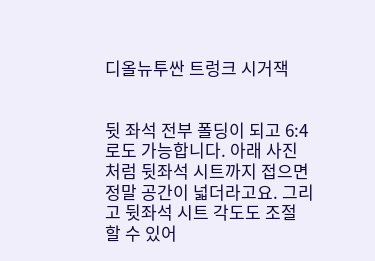디올뉴투싼 트렁크 시거잭


뒷 좌석 전부 폴딩이 되고 6:4로도 가능합니다. 아래 사진 처럼 뒷좌석 시트까지 접으면 정말 공간이 넓더라고요. 그리고 뒷좌석 시트 각도도 조절 할 수 있어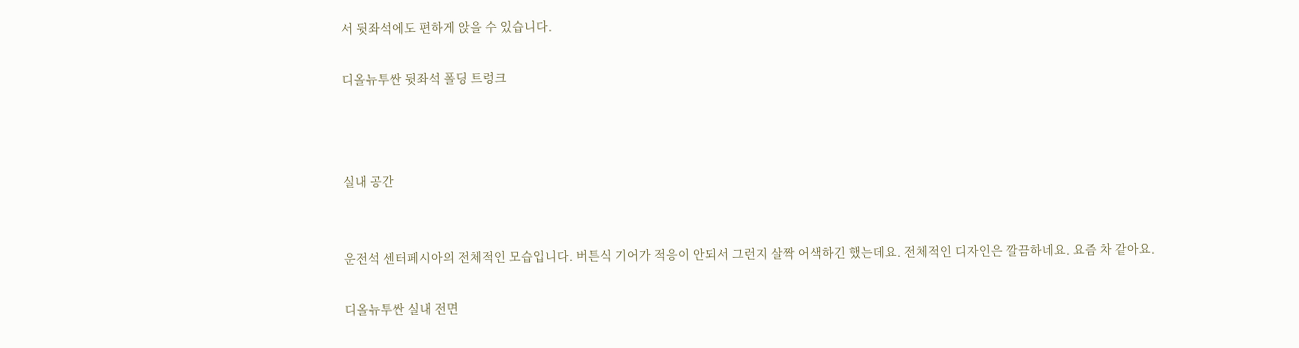서 뒷좌석에도 편하게 앉을 수 있습니다.

디올뉴투싼 뒷좌석 폴딩 트렁크



실내 공간


운전석 센터페시아의 전체적인 모습입니다. 버튼식 기어가 적응이 안되서 그런지 살짝 어색하긴 했는데요. 전체적인 디자인은 깔끔하네요. 요즘 차 같아요.

디올뉴투싼 실내 전면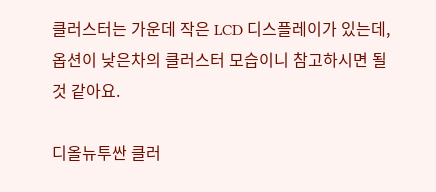클러스터는 가운데 작은 LCD 디스플레이가 있는데, 옵션이 낮은차의 클러스터 모습이니 참고하시면 될 것 같아요.

디올뉴투싼 클러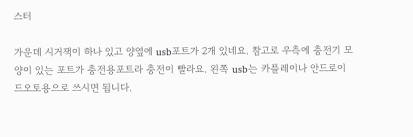스터

가운데 시거잭이 하나 있고 양옆에 usb포트가 2개 있네요. 참고로 우측에 충전기 모양이 있는 포트가 충전용포트라 충전이 빨라요. 왼쪽 usb는 카플레이나 안드로이드오토용으로 쓰시면 됩니다.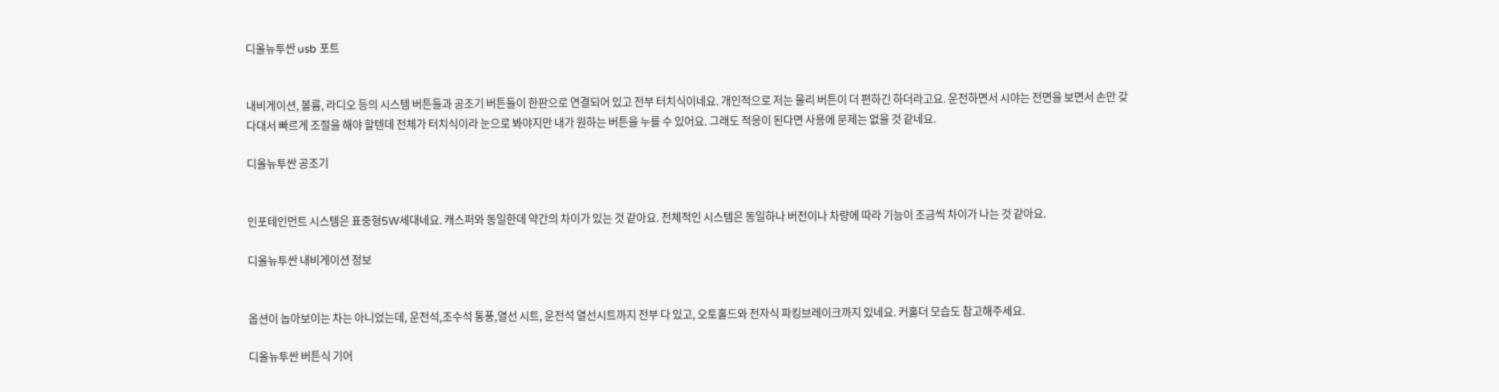디올뉴투싼 usb 포트


내비게이션, 볼륨, 라디오 등의 시스템 버튼들과 공조기 버튼들이 한판으로 연결되어 있고 전부 터치식이네요. 개인적으로 저는 물리 버튼이 더 편하긴 하더라고요. 운전하면서 시야는 전면을 보면서 손만 갖다대서 빠르게 조절을 해야 할텐데 전체가 터치식이라 눈으로 봐야지만 내가 원하는 버튼을 누를 수 있어요. 그래도 적응이 된다면 사용에 문제는 없을 것 같네요.

디올뉴투싼 공조기


인포테인먼트 시스템은 표중형5W세대네요. 캐스퍼와 동일한데 약간의 차이가 있는 것 같아요. 전체적인 시스템은 동일하나 버전이나 차량에 따라 기능이 조금씩 차이가 나는 것 같아요.

디올뉴투싼 내비게이션 정보


옵션이 놉아보이는 차는 아니었는데, 운전석,조수석 통풍,열선 시트, 운전석 열선시트까지 전부 다 있고, 오토홀드와 전자식 파킹브레이크까지 있네요. 커홀더 모습도 참고해주세요.

디올뉴투싼 버튼식 기어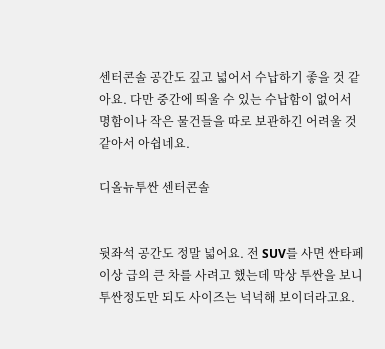센터콘솔 공간도 깊고 넓어서 수납하기 좋을 것 같아요. 다만 중간에 띄울 수 있는 수납함이 없어서 명함이나 작은 물건들을 따로 보관하긴 어려울 것 같아서 아쉽네요.

디올뉴투싼 센터콘솔


뒷좌석 공간도 정말 넓어요. 전 SUV를 사면 싼타페이상 급의 큰 차를 사려고 했는데 막상 투싼을 보니 투싼정도만 되도 사이즈는 넉넉해 보이더라고요.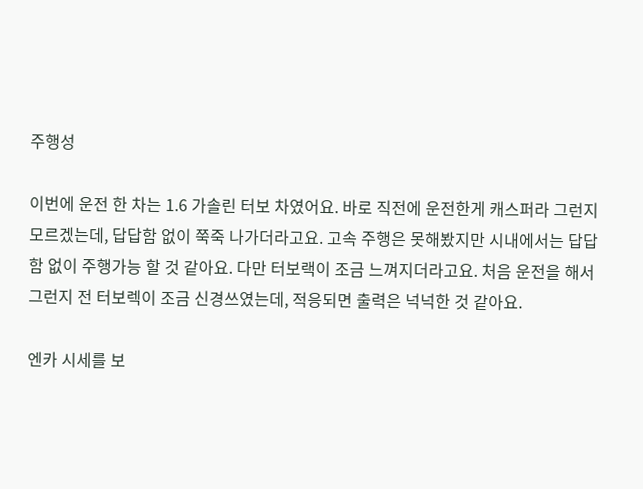주행성

이번에 운전 한 차는 1.6 가솔린 터보 차였어요. 바로 직전에 운전한게 캐스퍼라 그런지 모르겠는데, 답답함 없이 쭉죽 나가더라고요. 고속 주행은 못해봤지만 시내에서는 답답함 없이 주행가능 할 것 같아요. 다만 터보랙이 조금 느껴지더라고요. 처음 운전을 해서 그런지 전 터보렉이 조금 신경쓰였는데, 적응되면 출력은 넉넉한 것 같아요.

엔카 시세를 보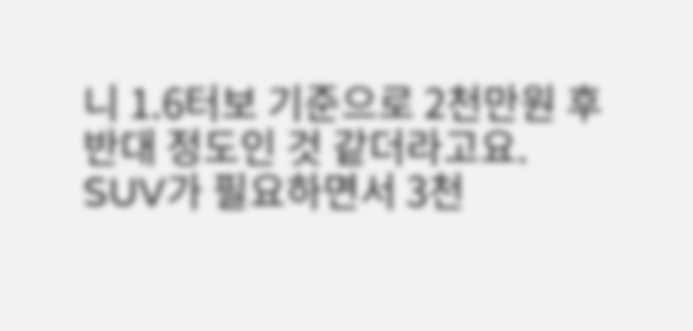니 1.6터보 기준으로 2천만원 후반대 정도인 것 같더라고요. SUV가 필요하면서 3천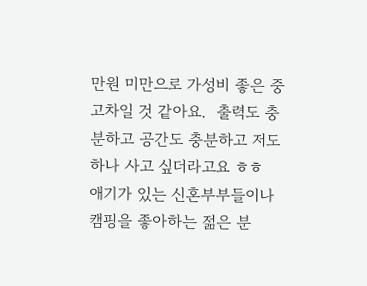만원 미만으로 가성비 좋은 중고차일 것 같아요.  출력도 충분하고 공간도 충분하고 저도 하나 사고 싶더라고요 ㅎㅎ  애기가 있는 신혼부부들이나 캠핑을 좋아하는 젊은 분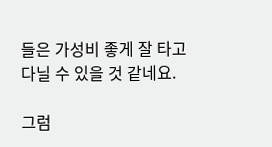들은 가성비 좋게 잘 타고 다닐 수 있을 것 같네요.

그럼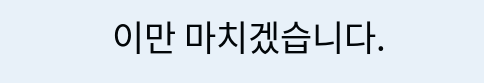이만 마치겠습니다.